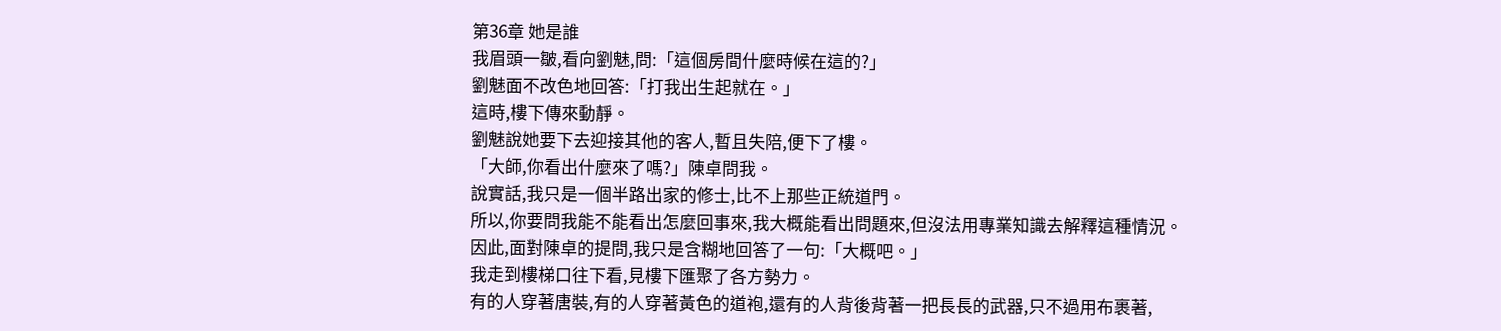第36章 她是誰
我眉頭一皺,看向劉魅,問:「這個房間什麼時候在這的?」
劉魅面不改色地回答:「打我出生起就在。」
這時,樓下傳來動靜。
劉魅說她要下去迎接其他的客人,暫且失陪,便下了樓。
「大師,你看出什麼來了嗎?」陳卓問我。
說實話,我只是一個半路出家的修士,比不上那些正統道門。
所以,你要問我能不能看出怎麼回事來,我大概能看出問題來,但沒法用專業知識去解釋這種情況。
因此,面對陳卓的提問,我只是含糊地回答了一句:「大概吧。」
我走到樓梯口往下看,見樓下匯聚了各方勢力。
有的人穿著唐裝,有的人穿著黃色的道袍,還有的人背後背著一把長長的武器,只不過用布裹著,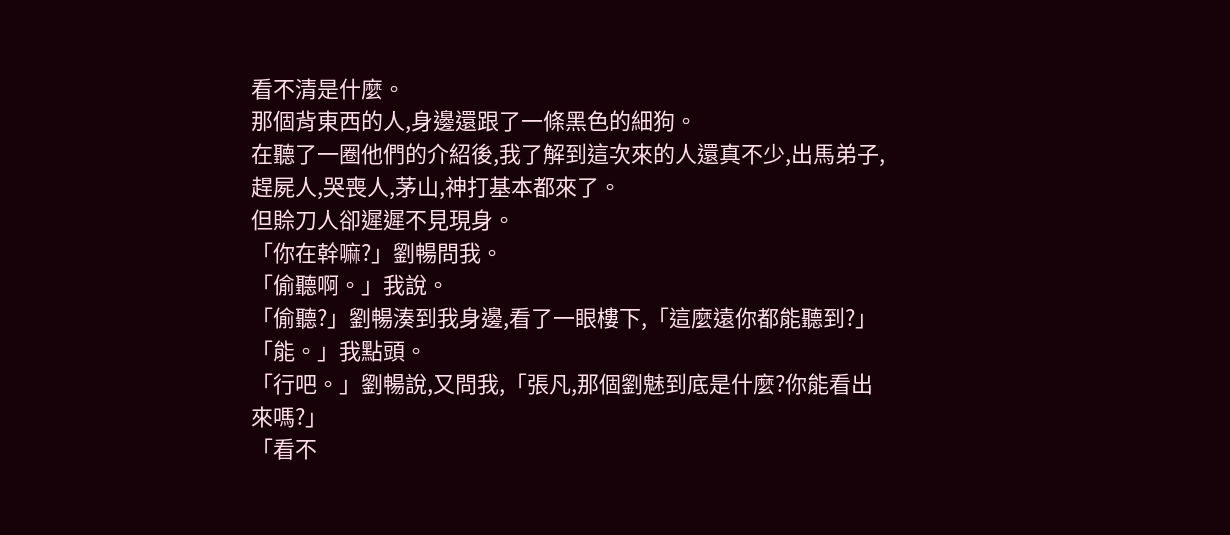看不清是什麼。
那個背東西的人,身邊還跟了一條黑色的細狗。
在聽了一圈他們的介紹後,我了解到這次來的人還真不少,出馬弟子,趕屍人,哭喪人,茅山,神打基本都來了。
但賒刀人卻遲遲不見現身。
「你在幹嘛?」劉暢問我。
「偷聽啊。」我說。
「偷聽?」劉暢湊到我身邊,看了一眼樓下,「這麼遠你都能聽到?」
「能。」我點頭。
「行吧。」劉暢說,又問我,「張凡,那個劉魅到底是什麼?你能看出來嗎?」
「看不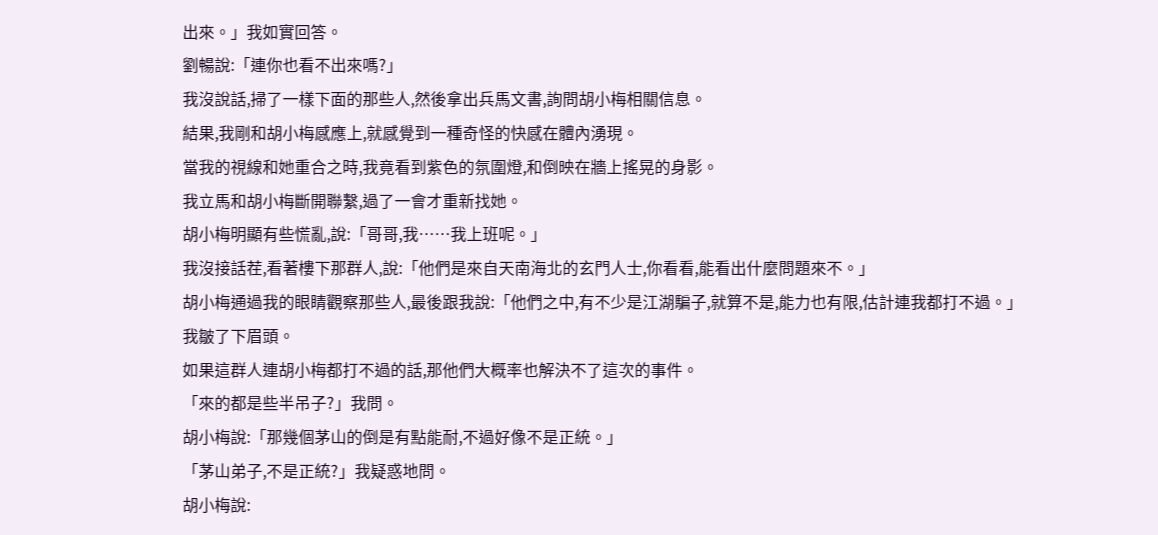出來。」我如實回答。
劉暢說:「連你也看不出來嗎?」
我沒說話,掃了一樣下面的那些人,然後拿出兵馬文書,詢問胡小梅相關信息。
結果,我剛和胡小梅感應上,就感覺到一種奇怪的快感在體內湧現。
當我的視線和她重合之時,我竟看到紫色的氛圍燈,和倒映在牆上搖晃的身影。
我立馬和胡小梅斷開聯繫,過了一會才重新找她。
胡小梅明顯有些慌亂,說:「哥哥,我……我上班呢。」
我沒接話茬,看著樓下那群人,說:「他們是來自天南海北的玄門人士,你看看,能看出什麼問題來不。」
胡小梅通過我的眼睛觀察那些人,最後跟我說:「他們之中,有不少是江湖騙子,就算不是,能力也有限,估計連我都打不過。」
我皺了下眉頭。
如果這群人連胡小梅都打不過的話,那他們大概率也解決不了這次的事件。
「來的都是些半吊子?」我問。
胡小梅說:「那幾個茅山的倒是有點能耐,不過好像不是正統。」
「茅山弟子,不是正統?」我疑惑地問。
胡小梅說: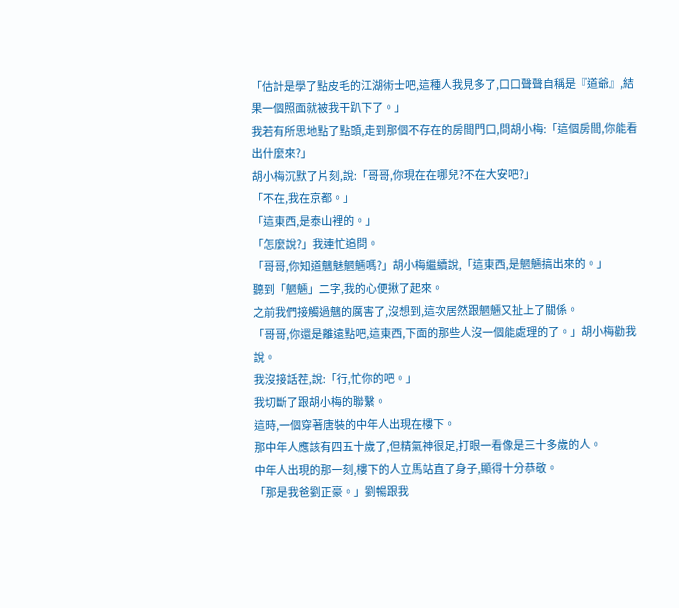「估計是學了點皮毛的江湖術士吧,這種人我見多了,口口聲聲自稱是『道爺』,結果一個照面就被我干趴下了。」
我若有所思地點了點頭,走到那個不存在的房間門口,問胡小梅:「這個房間,你能看出什麼來?」
胡小梅沉默了片刻,說:「哥哥,你現在在哪兒?不在大安吧?」
「不在,我在京都。」
「這東西,是泰山裡的。」
「怎麼說?」我連忙追問。
「哥哥,你知道魑魅魍魎嗎?」胡小梅繼續說,「這東西,是魍魎搞出來的。」
聽到「魍魎」二字,我的心便揪了起來。
之前我們接觸過魑的厲害了,沒想到,這次居然跟魍魎又扯上了關係。
「哥哥,你還是離遠點吧,這東西,下面的那些人沒一個能處理的了。」胡小梅勸我說。
我沒接話茬,說:「行,忙你的吧。」
我切斷了跟胡小梅的聯繫。
這時,一個穿著唐裝的中年人出現在樓下。
那中年人應該有四五十歲了,但精氣神很足,打眼一看像是三十多歲的人。
中年人出現的那一刻,樓下的人立馬站直了身子,顯得十分恭敬。
「那是我爸劉正豪。」劉暢跟我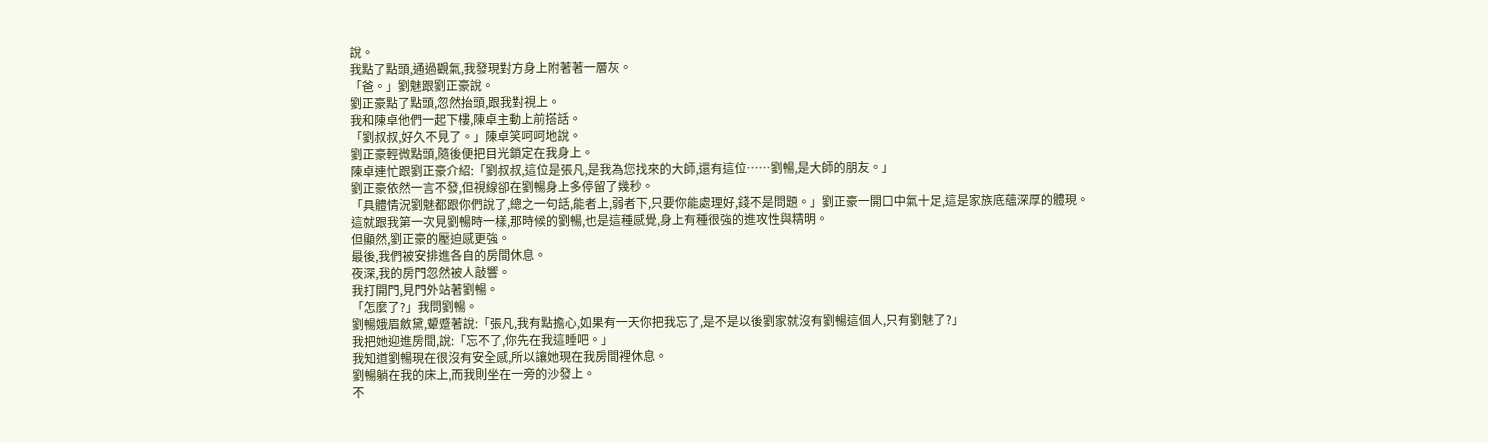說。
我點了點頭,通過觀氣,我發現對方身上附著著一層灰。
「爸。」劉魅跟劉正豪說。
劉正豪點了點頭,忽然抬頭,跟我對視上。
我和陳卓他們一起下樓,陳卓主動上前搭話。
「劉叔叔,好久不見了。」陳卓笑呵呵地說。
劉正豪輕微點頭,隨後便把目光鎖定在我身上。
陳卓連忙跟劉正豪介紹:「劉叔叔,這位是張凡,是我為您找來的大師,還有這位……劉暢,是大師的朋友。」
劉正豪依然一言不發,但視線卻在劉暢身上多停留了幾秒。
「具體情況劉魅都跟你們說了,總之一句話,能者上,弱者下,只要你能處理好,錢不是問題。」劉正豪一開口中氣十足,這是家族底蘊深厚的體現。
這就跟我第一次見劉暢時一樣,那時候的劉暢,也是這種感覺,身上有種很強的進攻性與精明。
但顯然,劉正豪的壓迫感更強。
最後,我們被安排進各自的房間休息。
夜深,我的房門忽然被人敲響。
我打開門,見門外站著劉暢。
「怎麼了?」我問劉暢。
劉暢娥眉斂黛,顰蹙著說:「張凡,我有點擔心,如果有一天你把我忘了,是不是以後劉家就沒有劉暢這個人,只有劉魅了?」
我把她迎進房間,說:「忘不了,你先在我這睡吧。」
我知道劉暢現在很沒有安全感,所以讓她現在我房間裡休息。
劉暢躺在我的床上,而我則坐在一旁的沙發上。
不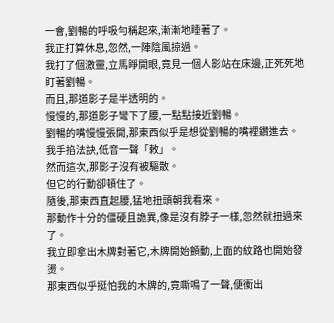一會,劉暢的呼吸勻稱起來,漸漸地睡著了。
我正打算休息,忽然,一陣陰風掠過。
我打了個激靈,立馬睜開眼,竟見一個人影站在床邊,正死死地盯著劉暢。
而且,那道影子是半透明的。
慢慢的,那道影子彎下了腰,一點點接近劉暢。
劉暢的嘴慢慢張開,那東西似乎是想從劉暢的嘴裡鑽進去。
我手掐法訣,低音一聲「敕」。
然而這次,那影子沒有被驅散。
但它的行動卻頓住了。
隨後,那東西直起腰,猛地扭頭朝我看來。
那動作十分的僵硬且詭異,像是沒有脖子一樣,忽然就扭過來了。
我立即拿出木牌對著它,木牌開始顫動,上面的紋路也開始發燙。
那東西似乎挺怕我的木牌的,竟嘶鳴了一聲,便衝出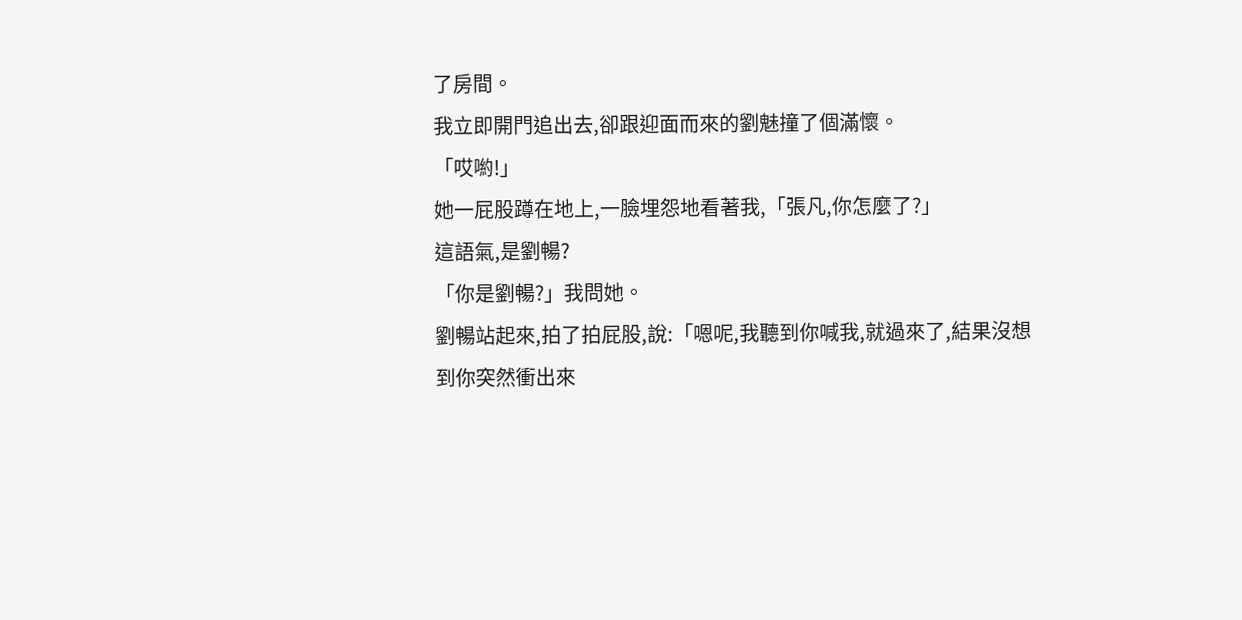了房間。
我立即開門追出去,卻跟迎面而來的劉魅撞了個滿懷。
「哎喲!」
她一屁股蹲在地上,一臉埋怨地看著我,「張凡,你怎麼了?」
這語氣,是劉暢?
「你是劉暢?」我問她。
劉暢站起來,拍了拍屁股,說:「嗯呢,我聽到你喊我,就過來了,結果沒想到你突然衝出來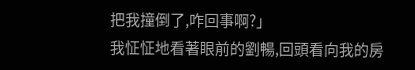把我撞倒了,咋回事啊?」
我怔怔地看著眼前的劉暢,回頭看向我的房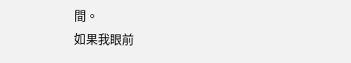間。
如果我眼前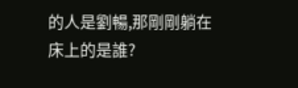的人是劉暢,那剛剛躺在床上的是誰?